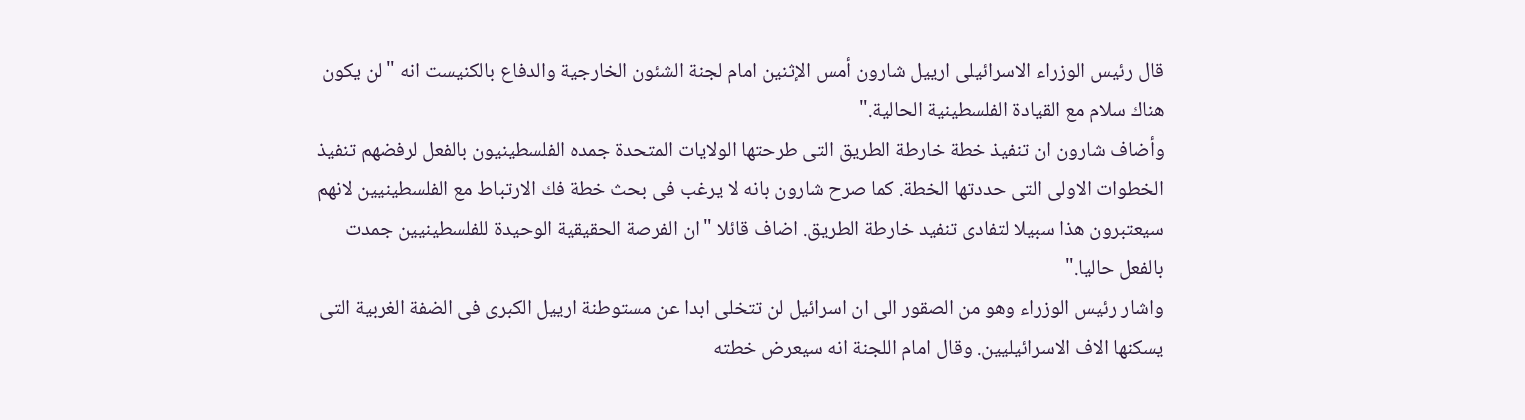قال رئيس الوزراء الاسرائيلى ارييل شارون أمس الإثنين امام لجنة الشئون الخارجية والدفاع بالكنيست انه "لن يكون هناك سلام مع القيادة الفلسطينية الحالية."
وأضاف شارون ان تنفيذ خطة خارطة الطريق التى طرحتها الولايات المتحدة جمده الفلسطينيون بالفعل لرفضهم تنفيذ الخطوات الاولى التى حددتها الخطة. كما صرح شارون بانه لا يرغب فى بحث خطة فك الارتباط مع الفلسطينيين لانهم سيعتبرون هذا سبيلا لتفادى تنفيد خارطة الطريق. اضاف قائلا "ان الفرصة الحقيقية الوحيدة للفلسطينيين جمدت بالفعل حاليا."
واشار رئيس الوزراء وهو من الصقور الى ان اسرائيل لن تتخلى ابدا عن مستوطنة ارييل الكبرى فى الضفة الغربية التى يسكنها الاف الاسرائيليين. وقال امام اللجنة انه سيعرض خطته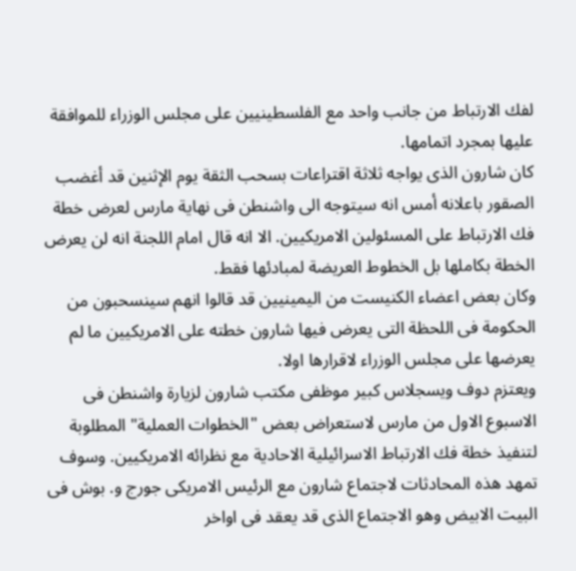لفك الارتباط من جانب واحد مع الفلسطينيين على مجلس الوزراء للموافقة عليها بمجرد اتمامها.
كان شارون الذى يواجه ثلاثة اقتراعات بسحب الثقة يوم الإثنين قد أغضب الصقور باعلانه أمس انه سيتوجه الى واشنطن فى نهاية مارس لعرض خطة فك الارتباط على المسئولين الامريكيين. الا انه قال امام اللجنة انه لن يعرض الخطة بكاملها بل الخطوط العريضة لمبادئها فقط.
وكان بعض اعضاء الكنيست من اليمينيين قد قالوا انهم سينسحبون من الحكومة فى اللحظة التى يعرض فيها شارون خطته على الامريكيين ما لم يعرضها على مجلس الوزراء لاقرارها اولا.
ويعتزم دوف ويسجلاس كبير موظفى مكتب شارون لزيارة واشنطن فى الاسبوع الاول من مارس لاستعراض بعض "الخطوات العملية" المطلوبة لتنفيذ خطة فك الارتباط الاسرائيلية الاحادية مع نظرائه الامريكيين. وسوف تمهد هذه المحادثات لاجتماع شارون مع الرئيس الامريكى جورج و. بوش فى البيت الابيض وهو الاجتماع الذى قد يعقد فى اواخر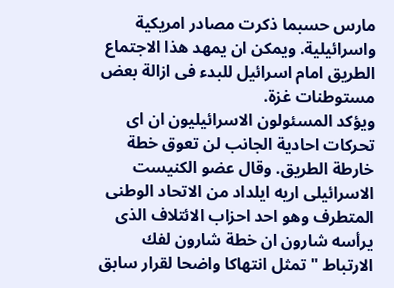مارس حسبما ذكرت مصادر امريكية واسرائيلية. ويمكن ان يمهد هذا الاجتماع الطريق امام اسرائيل للبدء فى ازالة بعض مستوطنات غزة.
ويؤكد المسئولون الاسرائيليون ان اى تحركات احادية الجانب لن تعوق خطة خارطة الطريق. وقال عضو الكنيست الاسرائيلى اريه ايلداد من الاتحاد الوطنى المتطرف وهو احد احزاب الائتلاف الذى يرأسه شارون ان خطة شارون لفك الارتباط "تمثل انتهاكا واضحا لقرار سابق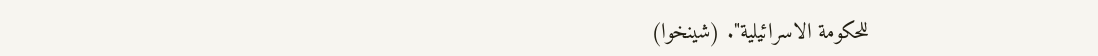للحكومة الاسرائيلية". (شينخوا)